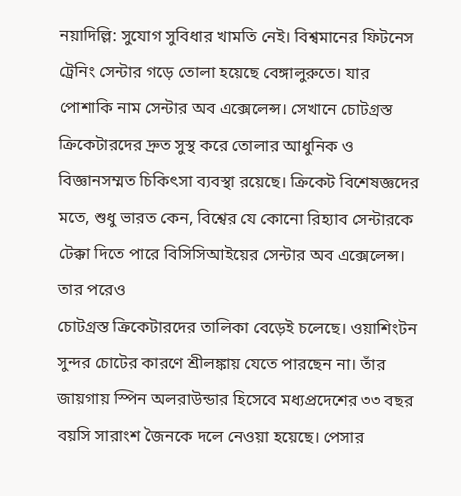নয়াদিল্লি: সুযোগ সুবিধার খামতি নেই। বিশ্বমানের ফিটনেস ট্রেনিং সেন্টার গড়ে তোলা হয়েছে বেঙ্গালুরুতে। যার পোশাকি নাম সেন্টার অব এক্সেলেন্স। সেখানে চোটগ্রস্ত ক্রিকেটারদের দ্রুত সুস্থ করে তোলার আধুনিক ও বিজ্ঞানসম্মত চিকিৎসা ব্যবস্থা রয়েছে। ক্রিকেট বিশেষজ্ঞদের মতে, শুধু ভারত কেন, বিশ্বের যে কোনো রিহ্যাব সেন্টারকে টেক্কা দিতে পারে বিসিসিআইয়ের সেন্টার অব এক্সেলেন্স। তার পরেও
চোটগ্রস্ত ক্রিকেটারদের তালিকা বেড়েই চলেছে। ওয়াশিংটন সুন্দর চোটের কারণে শ্রীলঙ্কায় যেতে পারছেন না। তাঁর জায়গায় স্পিন অলরাউন্ডার হিসেবে মধ্যপ্রদেশের ৩৩ বছর বয়সি সারাংশ জৈনকে দলে নেওয়া হয়েছে। পেসার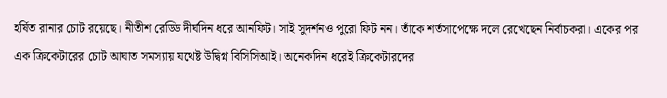হর্ষিত রানার চোট রয়েছে। নীতীশ রেড্ডি দীর্ঘদিন ধরে আনফিট। সাই সুদর্শনও পুরো ফিট নন। তাঁকে শর্তসাপেক্ষে দলে রেখেছেন নির্বাচকরা। একের পর এক ক্রিকেটারের চোট আঘাত সমস্যায় যথেষ্ট উদ্বিগ্ন বিসিসিআই। অনেকদিন ধরেই ক্রিকেটারদের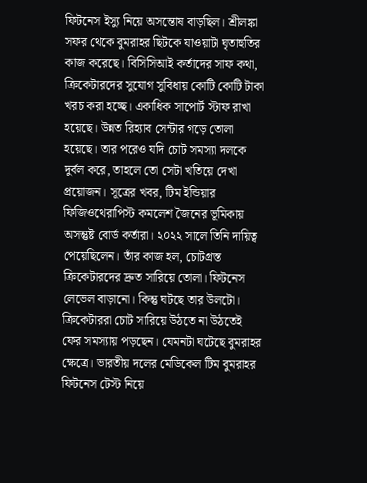ফিটনেস ইস্যু নিয়ে অসন্তোষ বাড়ছিল। শ্রীলঙ্কা সফর থেকে বুমরাহর ছিটকে যাওয়াটা ঘৃতাহুতির কাজ করেছে। বিসিসিআই কর্তাদের সাফ কথা, ক্রিকেটারদের সুযোগ সুবিধায় কোটি কোটি টাকা খরচ করা হচ্ছে। একাধিক সাপোর্ট স্টাফ রাখা হয়েছে। উন্নত রিহ্যাব সেন্টার গড়ে তোলা হয়েছে। তার পরেও যদি চোট সমস্যা দলকে দুর্বল করে, তাহলে তো সেটা খতিয়ে দেখা প্রয়োজন। সূত্রের খবর, টিম ইন্ডিয়ার ফিজিওথেরাপিস্ট কমলেশ জৈনের ভূমিকায় অসন্তুষ্ট বোর্ড কর্তারা। ২০২২ সালে তিনি দায়িত্ব পেয়েছিলেন। তাঁর কাজ হল, চোটগ্রস্ত ক্রিকেটারদের দ্রুত সারিয়ে তোলা। ফিটনেস লেভেল বাড়ানো। কিন্তু ঘটছে তার উলটো। ক্রিকেটাররা চোট সারিয়ে উঠতে না উঠতেই ফের সমস্যায় পড়ছেন। যেমনটা ঘটেছে বুমরাহর ক্ষেত্রে। ভারতীয় দলের মেডিকেল টিম বুমরাহর ফিটনেস টেস্ট নিয়ে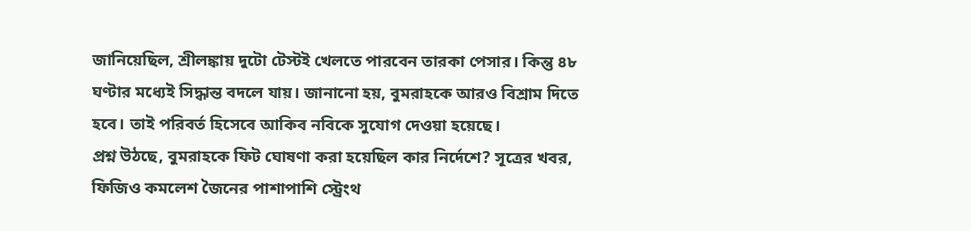জানিয়েছিল, শ্রীলঙ্কায় দুটো টেস্টই খেলতে পারবেন তারকা পেসার। কিন্তু ৪৮ ঘণ্টার মধ্যেই সিদ্ধান্ত বদলে যায়। জানানো হয়, বুমরাহকে আরও বিশ্রাম দিতে হবে। তাই পরিবর্ত হিসেবে আকিব নবিকে সুযোগ দেওয়া হয়েছে।
প্রশ্ন উঠছে, বুমরাহকে ফিট ঘোষণা করা হয়েছিল কার নির্দেশে? সূত্রের খবর, ফিজিও কমলেশ জৈনের পাশাপাশি স্ট্রেংথ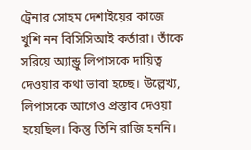ট্রেনার সোহম দেশাইয়ের কাজে খুশি নন বিসিসিআই কর্তারা। তাঁকে সরিয়ে অ্যান্ড্রু লিপাসকে দায়িত্ব দেওয়ার কথা ভাবা হচ্ছে। উল্লেখ্য, লিপাসকে আগেও প্রস্তাব দেওয়া হয়েছিল। কিন্তু তিনি রাজি হননি।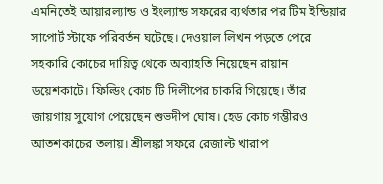এমনিতেই আয়ারল্যান্ড ও ইংল্যান্ড সফরের ব্যর্থতার পর টিম ইন্ডিয়ার সাপোর্ট স্টাফে পরিবর্তন ঘটেছে। দেওয়াল লিখন পড়তে পেরে সহকারি কোচের দায়িত্ব থেকে অব্যাহতি নিয়েছেন রায়ান ডয়েশকাটে। ফিল্ডিং কোচ টি দিলীপের চাকরি গিয়েছে। তাঁর জায়গায় সুযোগ পেয়েছেন শুভদীপ ঘোষ। হেড কোচ গম্ভীরও আতশকাচের তলায়। শ্রীলঙ্কা সফরে রেজাল্ট খারাপ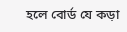হলে বোর্ড যে কড়া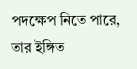পদক্ষেপ নিতে পারে, তার ইঙ্গিত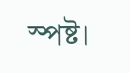স্পষ্ট।